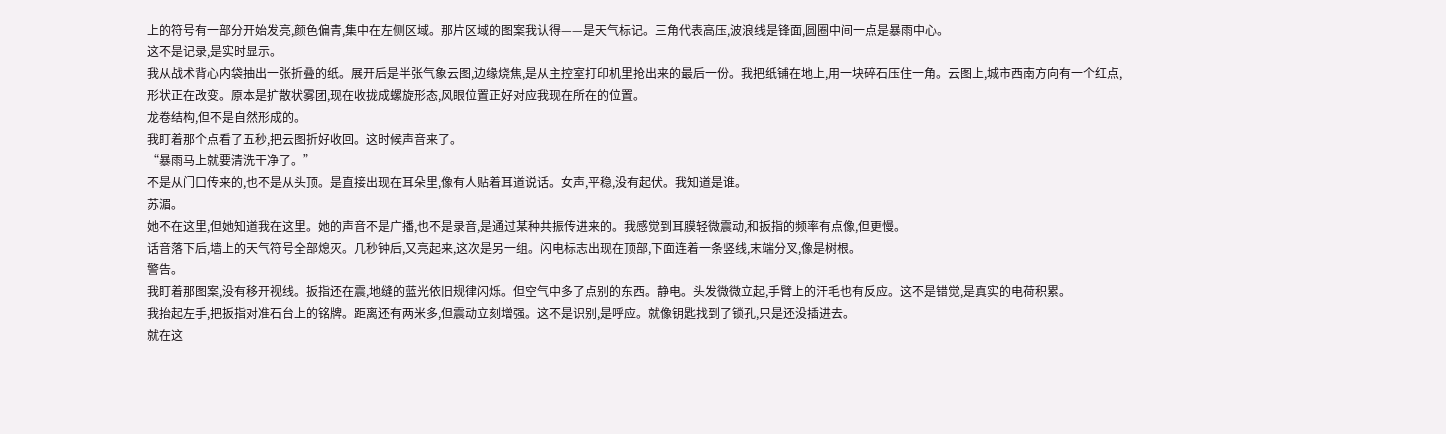上的符号有一部分开始发亮,颜色偏青,集中在左侧区域。那片区域的图案我认得——是天气标记。三角代表高压,波浪线是锋面,圆圈中间一点是暴雨中心。
这不是记录,是实时显示。
我从战术背心内袋抽出一张折叠的纸。展开后是半张气象云图,边缘烧焦,是从主控室打印机里抢出来的最后一份。我把纸铺在地上,用一块碎石压住一角。云图上,城市西南方向有一个红点,形状正在改变。原本是扩散状雾团,现在收拢成螺旋形态,风眼位置正好对应我现在所在的位置。
龙卷结构,但不是自然形成的。
我盯着那个点看了五秒,把云图折好收回。这时候声音来了。
“暴雨马上就要清洗干净了。”
不是从门口传来的,也不是从头顶。是直接出现在耳朵里,像有人贴着耳道说话。女声,平稳,没有起伏。我知道是谁。
苏湄。
她不在这里,但她知道我在这里。她的声音不是广播,也不是录音,是通过某种共振传进来的。我感觉到耳膜轻微震动,和扳指的频率有点像,但更慢。
话音落下后,墙上的天气符号全部熄灭。几秒钟后,又亮起来,这次是另一组。闪电标志出现在顶部,下面连着一条竖线,末端分叉,像是树根。
警告。
我盯着那图案,没有移开视线。扳指还在震,地缝的蓝光依旧规律闪烁。但空气中多了点别的东西。静电。头发微微立起,手臂上的汗毛也有反应。这不是错觉,是真实的电荷积累。
我抬起左手,把扳指对准石台上的铭牌。距离还有两米多,但震动立刻增强。这不是识别,是呼应。就像钥匙找到了锁孔,只是还没插进去。
就在这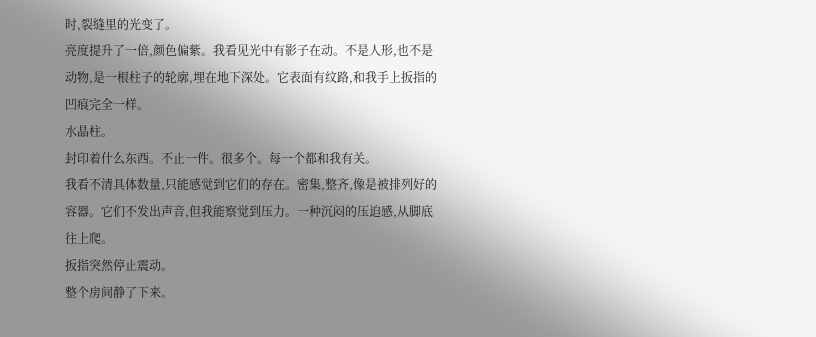时,裂缝里的光变了。
亮度提升了一倍,颜色偏紫。我看见光中有影子在动。不是人形,也不是动物,是一根柱子的轮廓,埋在地下深处。它表面有纹路,和我手上扳指的凹痕完全一样。
水晶柱。
封印着什么东西。不止一件。很多个。每一个都和我有关。
我看不清具体数量,只能感觉到它们的存在。密集,整齐,像是被排列好的容器。它们不发出声音,但我能察觉到压力。一种沉闷的压迫感,从脚底往上爬。
扳指突然停止震动。
整个房间静了下来。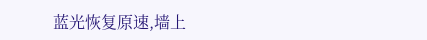蓝光恢复原速,墙上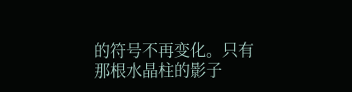的符号不再变化。只有那根水晶柱的影子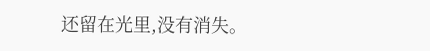还留在光里,没有消失。